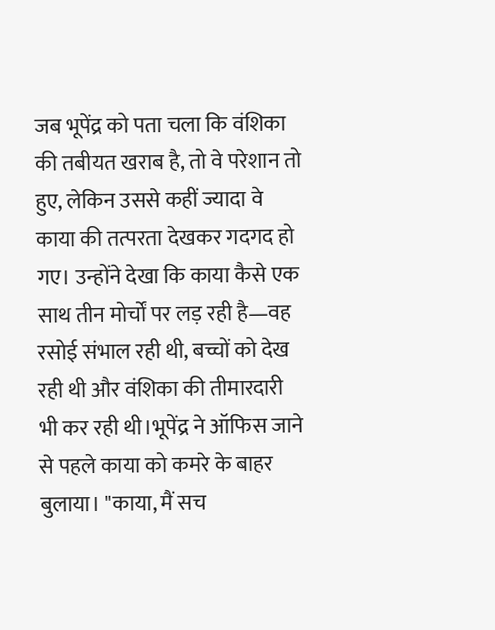जब भूपेंद्र को पता चला कि वंशिका की तबीयत खराब है, तो वे परेशान तो हुए, लेकिन उससे कहीं ज्यादा वे काया की तत्परता देखकर गदगद हो गए। उन्होंने देखा कि काया कैसे एक साथ तीन मोर्चों पर लड़ रही है—वह रसोई संभाल रही थी, बच्चों को देख रही थी और वंशिका की तीमारदारी भी कर रही थी।भूपेंद्र ने ऑफिस जाने से पहले काया को कमरे के बाहर बुलाया। "काया, मैं सच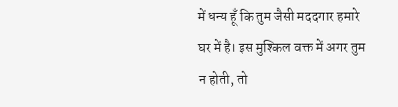में धन्य हूँ कि तुम जैसी मददगार हमारे घर में है। इस मुश्किल वक्त में अगर तुम न होती, तो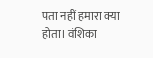पता नहीं हमारा क्या होता। वंशिका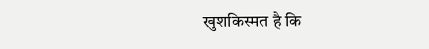खुशकिस्मत है कि